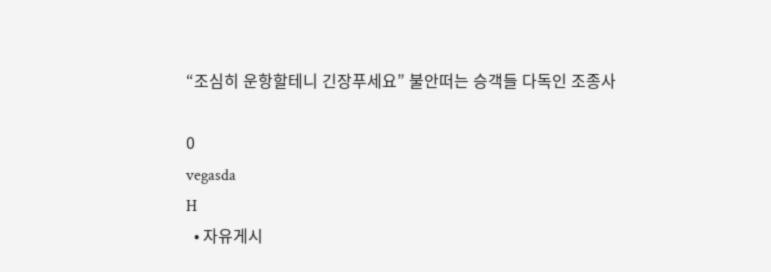“조심히 운항할테니 긴장푸세요” 불안떠는 승객들 다독인 조종사

0
vegasda
H
  • 자유게시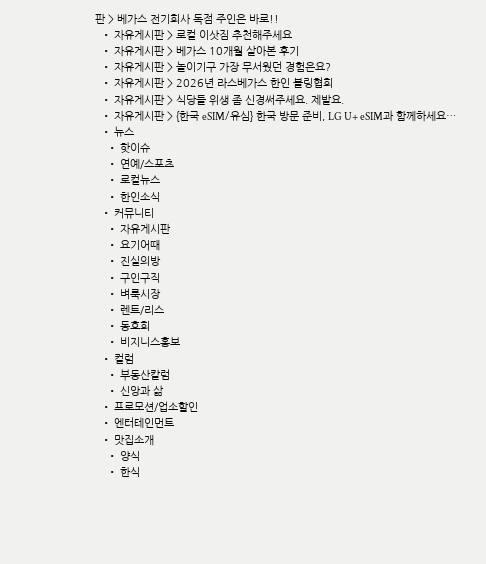판 > 베가스 전기회사 독점 주인은 바로!!
  • 자유게시판 > 로컬 이삿짐 추천해주세요
  • 자유게시판 > 베가스 10개월 살아본 후기
  • 자유게시판 > 놀이기구 가장 무서웠던 경험은요?
  • 자유게시판 > 2026년 라스베가스 한인 볼링협회
  • 자유게시판 > 식당들 위생 좀 신경써주세요. 제발요.
  • 자유게시판 > {한국 eSIM/유심} 한국 방문 준비, LG U+ eSIM과 함께하세요…
  • 뉴스
    • 핫이슈
    • 연예/스포츠
    • 로컬뉴스
    • 한인소식
  • 커뮤니티
    • 자유게시판
    • 요기어때
    • 진실의방
    • 구인구직
    • 벼룩시장
    • 렌트/리스
    • 동호회
    • 비지니스홍보
  • 컬럼
    • 부동산칼럼
    • 신앙과 삶
  • 프로모션/업소할인
  • 엔터테인먼트
  • 맛집소개
    • 양식
    • 한식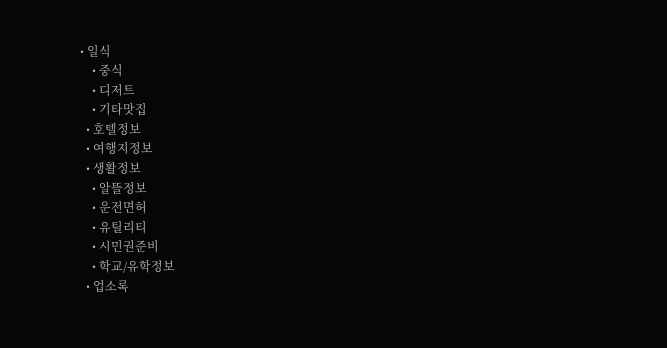• 일식
    • 중식
    • 디저트
    • 기타맛집
  • 호텔정보
  • 여행지정보
  • 생활정보
    • 알뜰정보
    • 운전면허
    • 유틸리티
    • 시민권준비
    • 학교/유학정보
  • 업소록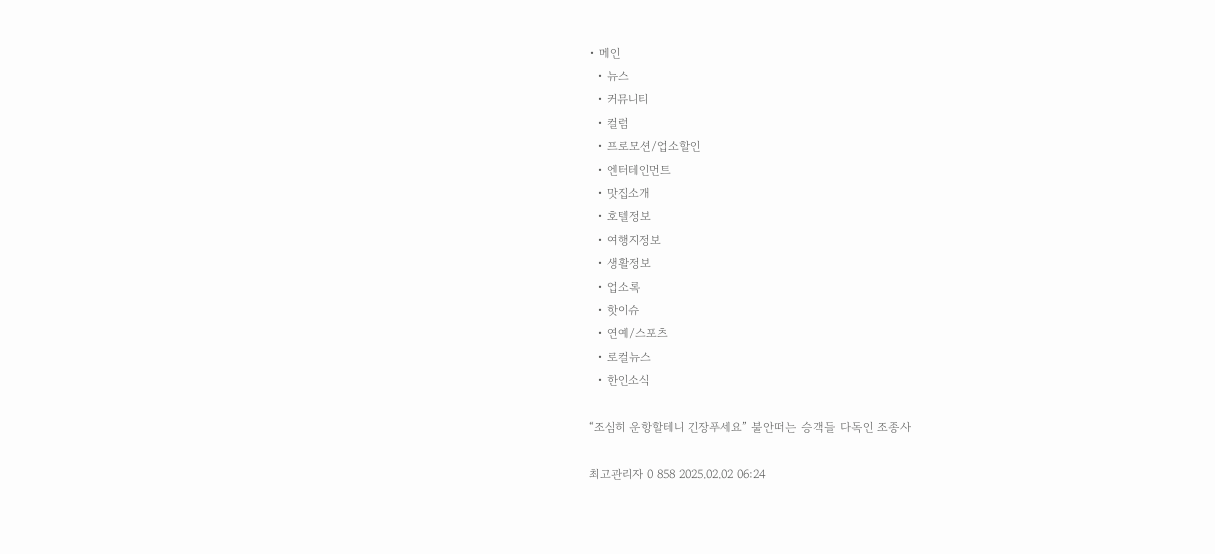• 메인
  • 뉴스
  • 커뮤니티
  • 컬럼
  • 프로모션/업소할인
  • 엔터테인먼트
  • 맛집소개
  • 호텔정보
  • 여행지정보
  • 생활정보
  • 업소록
  • 핫이슈
  • 연예/스포츠
  • 로컬뉴스
  • 한인소식

“조심히 운항할테니 긴장푸세요” 불안떠는 승객들 다독인 조종사

최고관리자 0 858 2025.02.02 06:24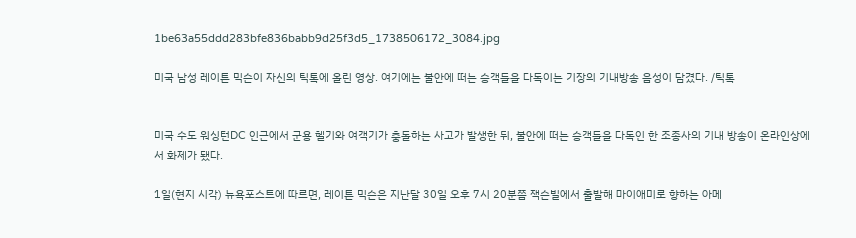1be63a55ddd283bfe836babb9d25f3d5_1738506172_3084.jpg

미국 남성 레이튼 믹슨이 자신의 틱톡에 올린 영상. 여기에는 불안에 떠는 승객들을 다독이는 기장의 기내방송 음성이 담겼다. /틱톡


미국 수도 워싱턴DC 인근에서 군용 헬기와 여객기가 충돌하는 사고가 발생한 뒤, 불안에 떠는 승객들을 다독인 한 조종사의 기내 방송이 온라인상에서 화제가 됐다.

1일(현지 시각) 뉴욕포스트에 따르면, 레이튼 믹슨은 지난달 30일 오후 7시 20분쯤 잭슨빌에서 출발해 마이애미로 향하는 아메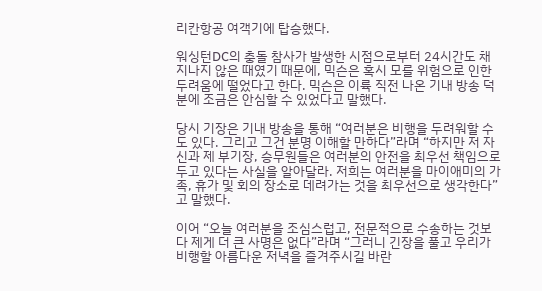리칸항공 여객기에 탑승했다.

워싱턴DC의 충돌 참사가 발생한 시점으로부터 24시간도 채 지나지 않은 때였기 때문에, 믹슨은 혹시 모를 위험으로 인한 두려움에 떨었다고 한다. 믹슨은 이륙 직전 나온 기내 방송 덕분에 조금은 안심할 수 있었다고 말했다.

당시 기장은 기내 방송을 통해 “여러분은 비행을 두려워할 수도 있다. 그리고 그건 분명 이해할 만하다”라며 “하지만 저 자신과 제 부기장, 승무원들은 여러분의 안전을 최우선 책임으로 두고 있다는 사실을 알아달라. 저희는 여러분을 마이애미의 가족, 휴가 및 회의 장소로 데려가는 것을 최우선으로 생각한다”고 말했다.

이어 “오늘 여러분을 조심스럽고, 전문적으로 수송하는 것보다 제게 더 큰 사명은 없다”라며 “그러니 긴장을 풀고 우리가 비행할 아름다운 저녁을 즐겨주시길 바란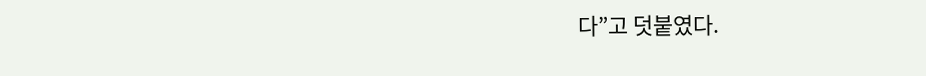다”고 덧붙였다.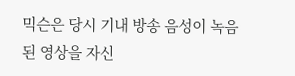믹슨은 당시 기내 방송 음성이 녹음된 영상을 자신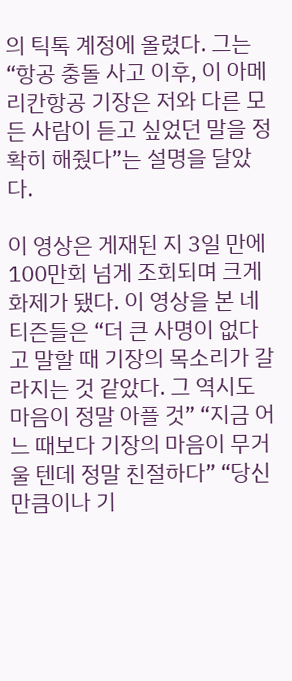의 틱톡 계정에 올렸다. 그는 “항공 충돌 사고 이후, 이 아메리칸항공 기장은 저와 다른 모든 사람이 듣고 싶었던 말을 정확히 해줬다”는 설명을 달았다.

이 영상은 게재된 지 3일 만에 100만회 넘게 조회되며 크게 화제가 됐다. 이 영상을 본 네티즌들은 “더 큰 사명이 없다고 말할 때 기장의 목소리가 갈라지는 것 같았다. 그 역시도 마음이 정말 아플 것” “지금 어느 때보다 기장의 마음이 무거울 텐데 정말 친절하다” “당신만큼이나 기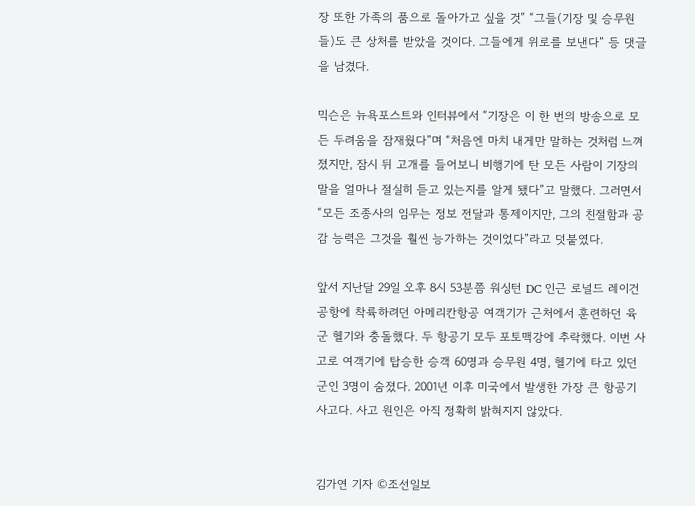장 또한 가족의 품으로 돌아가고 싶을 것” “그들(기장 및 승무원들)도 큰 상처를 받았을 것이다. 그들에게 위로를 보낸다” 등 댓글을 남겼다.

믹슨은 뉴욕포스트와 인터뷰에서 “기장은 이 한 번의 방송으로 모든 두려움을 잠재웠다”며 “처음엔 마치 내게만 말하는 것처럼 느껴졌지만, 잠시 뒤 고개를 들어보니 비행기에 탄 모든 사람이 기장의 말을 얼마나 절실히 듣고 있는지를 알게 됐다”고 말했다. 그러면서 “모든 조종사의 임무는 정보 전달과 통제이지만, 그의 친절함과 공감 능력은 그것을 훨씬 능가하는 것이었다”라고 덧붙였다.

앞서 지난달 29일 오후 8시 53분쯤 워싱턴 DC 인근 로널드 레이건 공항에 착륙하려던 아메리칸항공 여객기가 근처에서 훈련하던 육군 헬기와 충돌했다. 두 항공기 모두 포토맥강에 추락했다. 이번 사고로 여객기에 탑승한 승객 60명과 승무원 4명, 헬기에 타고 있던 군인 3명이 숨졌다. 2001년 이후 미국에서 발생한 가장 큰 항공기 사고다. 사고 원인은 아직 정확히 밝혀지지 않았다.


김가연 기자 ©조선일보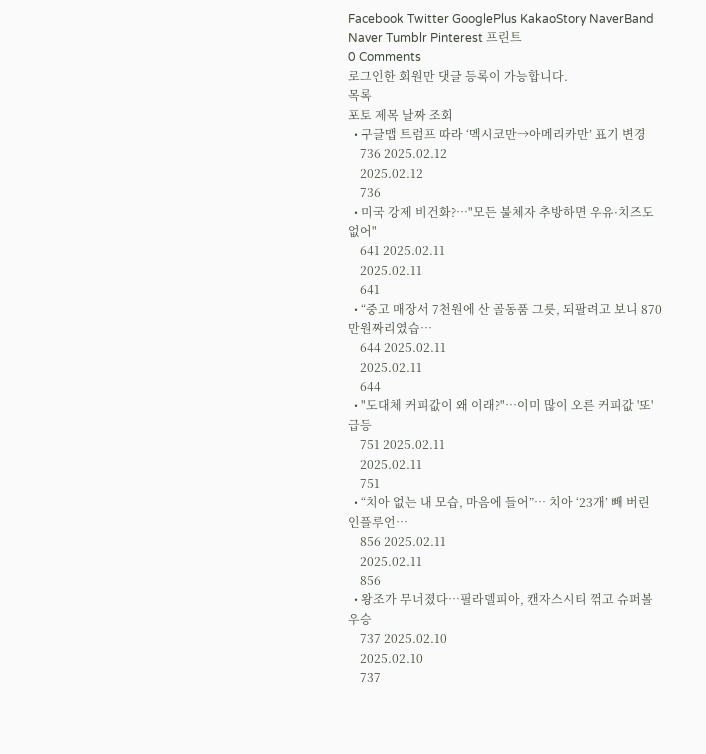Facebook Twitter GooglePlus KakaoStory NaverBand Naver Tumblr Pinterest 프린트
0 Comments
로그인한 회원만 댓글 등록이 가능합니다.
목록
포토 제목 날짜 조회
  • 구글맵 트럼프 따라 ‘멕시코만→아메리카만’ 표기 변경
    736 2025.02.12
    2025.02.12
    736
  • 미국 강제 비건화?…"모든 불체자 추방하면 우유·치즈도 없어"
    641 2025.02.11
    2025.02.11
    641
  • “중고 매장서 7천원에 산 골동품 그릇, 되팔려고 보니 870만원짜리였습…
    644 2025.02.11
    2025.02.11
    644
  • "도대체 커피값이 왜 이래?"…이미 많이 오른 커피값 '또' 급등
    751 2025.02.11
    2025.02.11
    751
  • “치아 없는 내 모습, 마음에 들어”… 치아 ‘23개’ 빼 버린 인플루언…
    856 2025.02.11
    2025.02.11
    856
  • 왕조가 무너졌다…필라델피아, 캔자스시티 꺾고 슈퍼볼 우승
    737 2025.02.10
    2025.02.10
    737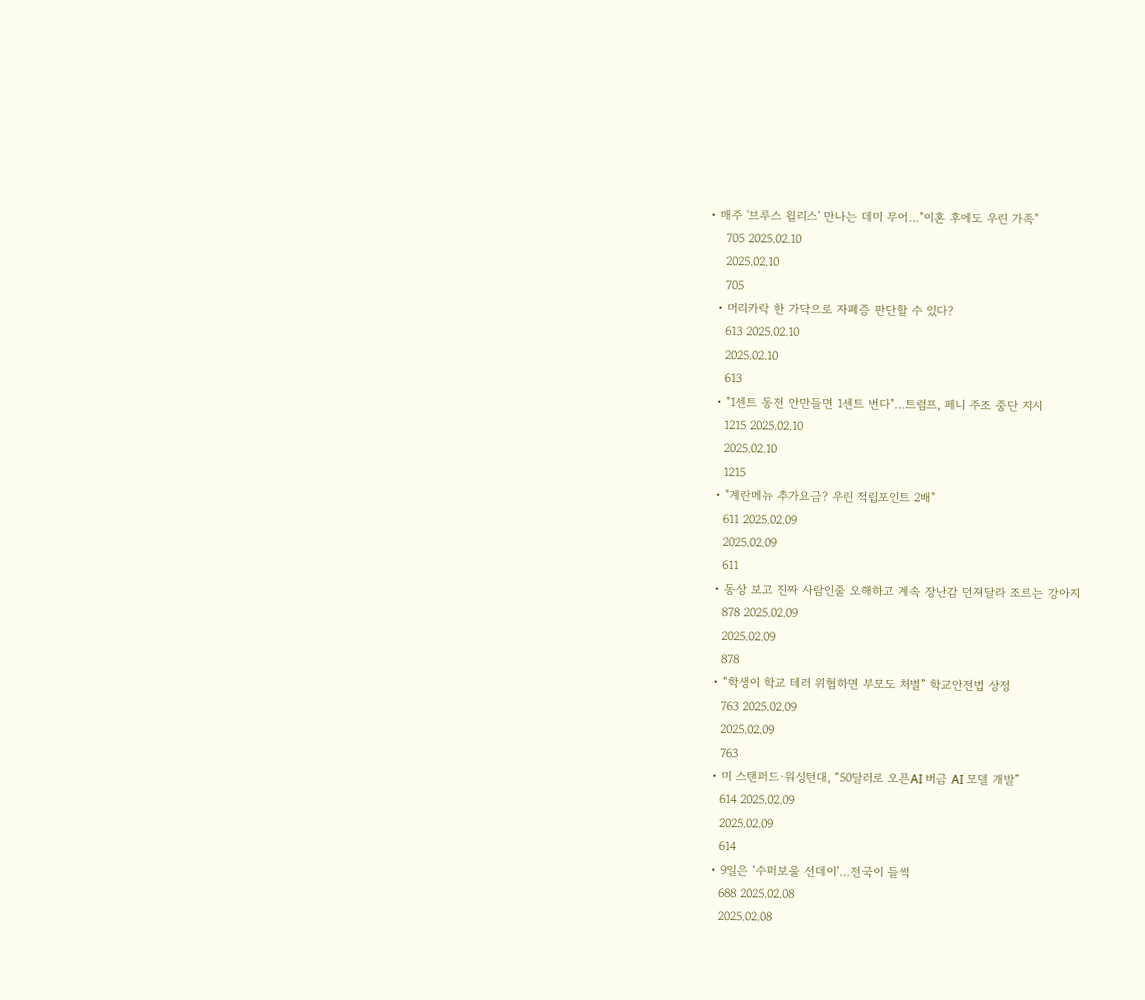• 매주 '브루스 윌리스' 만나는 데미 무어…"이혼 후에도 우린 가족"
    705 2025.02.10
    2025.02.10
    705
  • 머리카락 한 가닥으로 자폐증 판단할 수 있다?
    613 2025.02.10
    2025.02.10
    613
  • "1센트 동전 안만들면 1센트 번다"…트럼프, 페니 주조 중단 지시
    1215 2025.02.10
    2025.02.10
    1215
  • "계란메뉴 추가요금? 우린 적립포인트 2배"
    611 2025.02.09
    2025.02.09
    611
  • 동상 보고 진짜 사람인줄 오해하고 계속 장난감 던져달라 조르는 강아지
    878 2025.02.09
    2025.02.09
    878
  • “학생이 학교 테러 위협하면 부모도 처벌” 학교안전법 상정
    763 2025.02.09
    2025.02.09
    763
  • 미 스탠퍼드·워싱턴대, “50달러로 오픈AI 버금 AI 모델 개발”
    614 2025.02.09
    2025.02.09
    614
  • 9일은 ‘수퍼보울 선데이’…전국이 들썩
    688 2025.02.08
    2025.02.08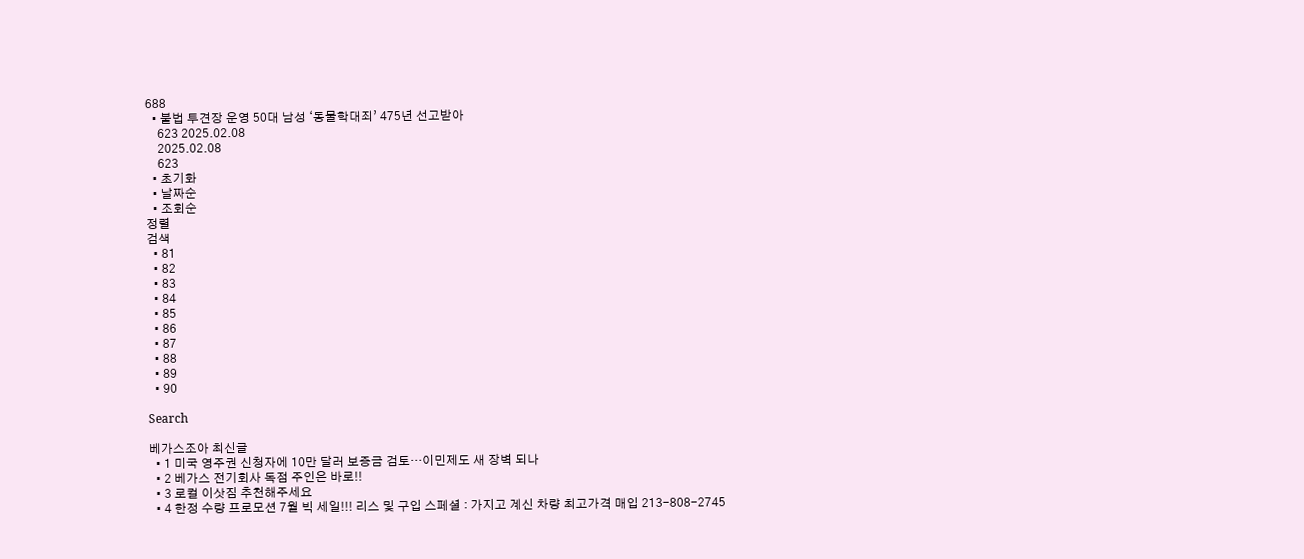688
  • 불법 투견장 운영 50대 남성 ‘동물학대죄’ 475년 선고받아
    623 2025.02.08
    2025.02.08
    623
  • 초기화
  • 날짜순
  • 조회순
정렬
검색
  • 81
  • 82
  • 83
  • 84
  • 85
  • 86
  • 87
  • 88
  • 89
  • 90

Search

베가스조아 최신글
  • 1 미국 영주권 신청자에 10만 달러 보증금 검토…이민제도 새 장벽 되나
  • 2 베가스 전기회사 독점 주인은 바로!!
  • 3 로컬 이삿짐 추천해주세요
  • 4 한정 수량 프로모션 7월 빅 세일!!! 리스 및 구입 스페셜 : 가지고 계신 차량 최고가격 매입 213-808-2745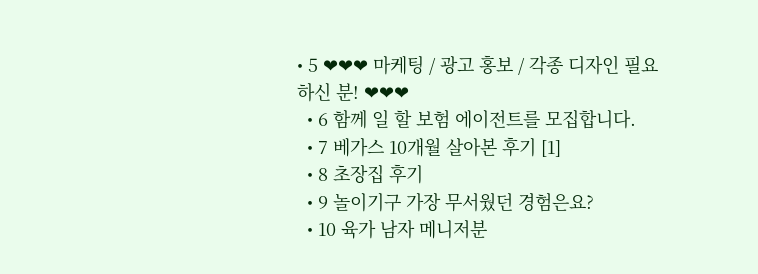• 5 ❤❤❤ 마케팅 / 광고 홍보 / 각종 디자인 필요하신 분! ❤❤❤
  • 6 함께 일 할 보험 에이전트를 모집합니다.
  • 7 베가스 10개월 살아본 후기 [1]
  • 8 초장집 후기
  • 9 놀이기구 가장 무서웠던 경험은요?
  • 10 육가 남자 메니저분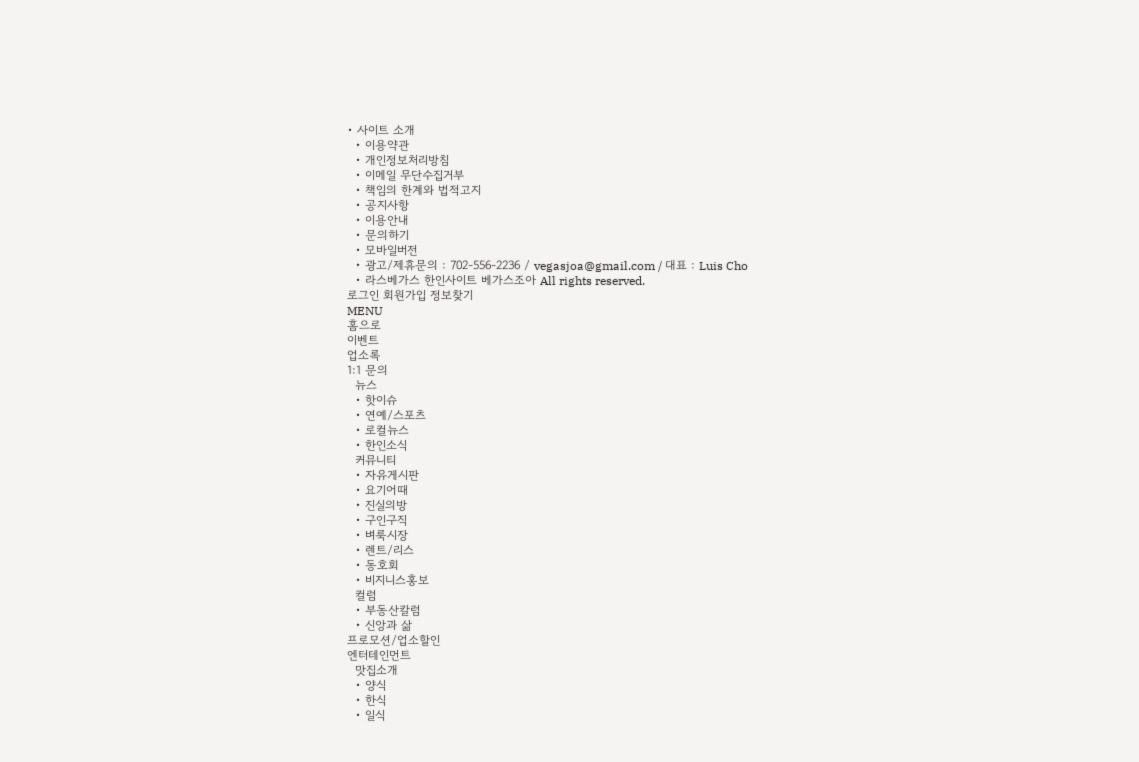• 사이트 소개
  • 이용약관
  • 개인정보처리방침
  • 이메일 무단수집거부
  • 책임의 한계와 법적고지
  • 공지사항
  • 이용안내
  • 문의하기
  • 모바일버전
  • 광고/제휴문의 : 702-556-2236 / vegasjoa@gmail.com / 대표 : Luis Cho
  • 라스베가스 한인사이트 베가스조아 All rights reserved.
로그인 회원가입 정보찾기
MENU
홈으로
이벤트
업소록
1:1 문의
  뉴스
  • 핫이슈
  • 연예/스포츠
  • 로컬뉴스
  • 한인소식
  커뮤니티
  • 자유게시판
  • 요기어때
  • 진실의방
  • 구인구직
  • 벼룩시장
  • 렌트/리스
  • 동호회
  • 비지니스홍보
  컬럼
  • 부동산칼럼
  • 신앙과 삶
프로모션/업소할인
엔터테인먼트
  맛집소개
  • 양식
  • 한식
  • 일식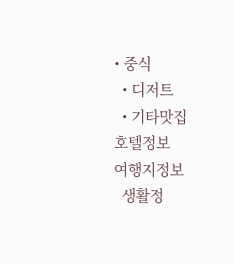• 중식
  • 디저트
  • 기타맛집
호텔정보
여행지정보
  생활정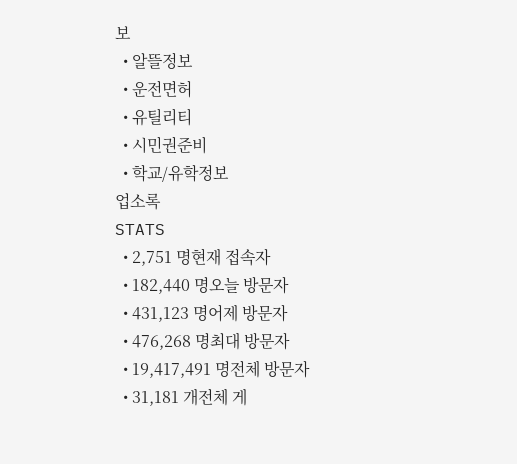보
  • 알뜰정보
  • 운전면허
  • 유틸리티
  • 시민권준비
  • 학교/유학정보
업소록
STATS
  • 2,751 명현재 접속자
  • 182,440 명오늘 방문자
  • 431,123 명어제 방문자
  • 476,268 명최대 방문자
  • 19,417,491 명전체 방문자
  • 31,181 개전체 게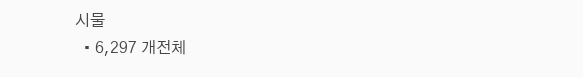시물
  • 6,297 개전체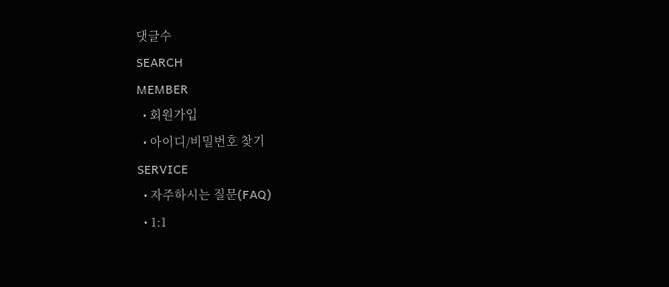댓글수
SEARCH
MEMBER
  • 회원가입
  • 아이디/비밀번호 찾기
SERVICE
  • 자주하시는 질문(FAQ)
  • 1:1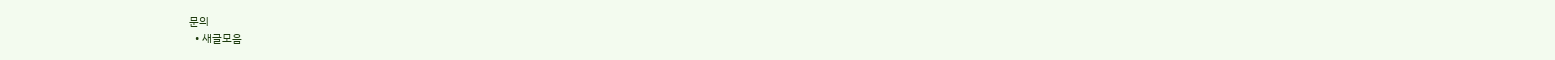문의
  • 새글모음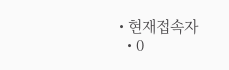• 현재접속자
  • 0